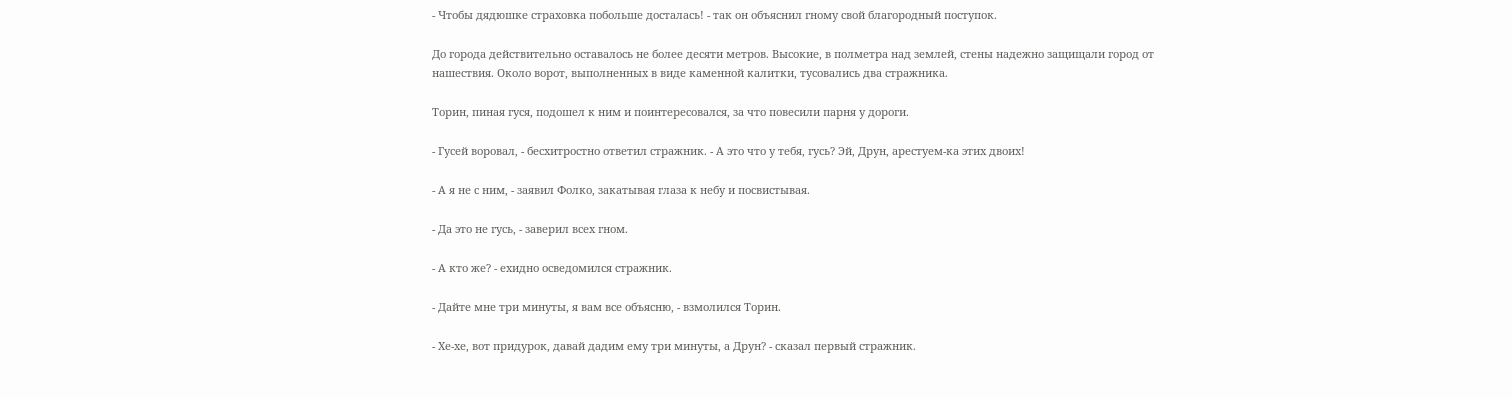- Чтобы дядюшке страховка побольше досталась! - так он объяснил гному свой благородный поступок.

До города действительно оставалось не более десяти метров. Высокие, в полметра над землей, стены надежно защищали город от нашествия. Около ворот, выполненных в виде каменной калитки, тусовались два стражника.

Торин, пиная гуся, подошел к ним и поинтересовался, за что повесили парня у дороги.

- Гусей воровал, - бесхитростно ответил стражник. - А это что у тебя, гусь? Эй, Друн, арестуем-ка этих двоих!

- А я не с ним, - заявил Фолко, закатывая глаза к небу и посвистывая.

- Да это не гусь, - заверил всех гном.

- А кто же? - ехидно осведомился стражник.

- Дайте мне три минуты, я вам все объясню, - взмолился Торин.

- Хе-хе, вот придурок, давай дадим ему три минуты, а Друн? - сказал первый стражник.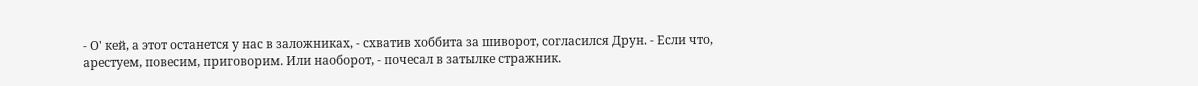- О' кей, а этот останется у нас в заложниках, - схватив хоббита за шиворот, согласился Друн. - Если что, арестуем, повесим, приговорим. Или наоборот, - почесал в затылке стражник.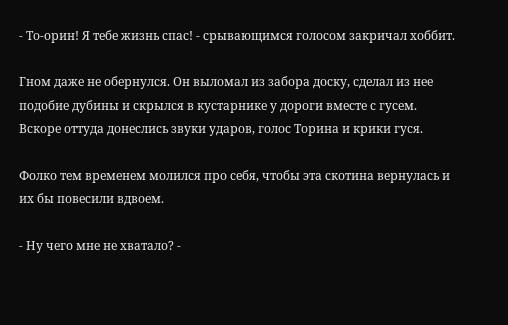- То-орин! Я тебе жизнь спас! - срывающимся голосом закричал хоббит.

Гном даже не обернулся. Он выломал из забора доску, сделал из нее подобие дубины и скрылся в кустарнике у дороги вместе с гусем. Вскоре оттуда донеслись звуки ударов, голос Торина и крики гуся.

Фолко тем временем молился про себя, чтобы эта скотина вернулась и их бы повесили вдвоем.

- Ну чего мне не хватало? -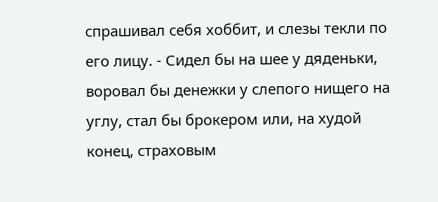спрашивал себя хоббит, и слезы текли по его лицу. - Сидел бы на шее у дяденьки, воровал бы денежки у слепого нищего на углу, стал бы брокером или, на худой конец, страховым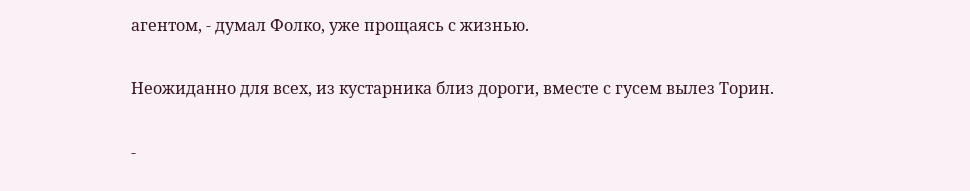агентом, - думал Фолко, уже прощаясь с жизнью.

Неожиданно для всех, из кустарника близ дороги, вместе с гусем вылез Торин.

-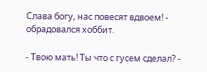Слава богу, нас повесят вдвоем! - обрадовался хоббит.

- Твою мать! Ты что с гусем сделал? -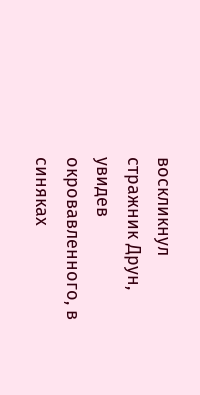воскликнул стражник Друн, увидев окровавленного, в синяках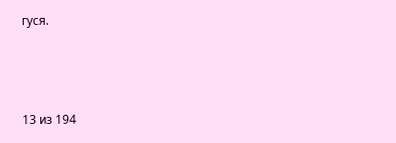гуся.



13 из 194